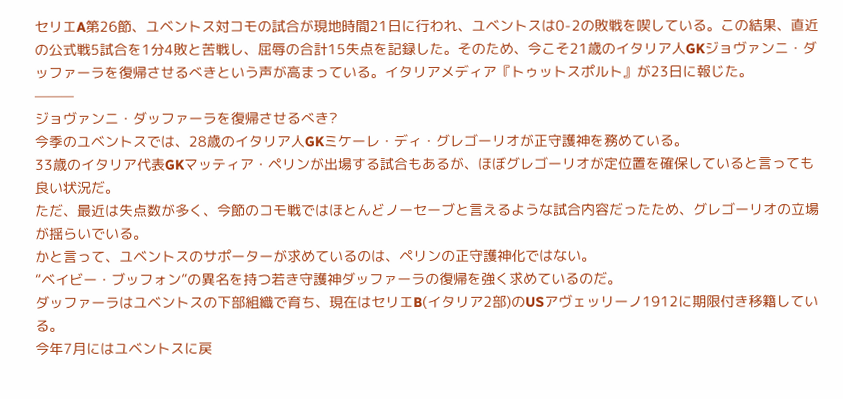セリエA第26節、ユベントス対コモの試合が現地時間21日に行われ、ユベントスは0-2の敗戦を喫している。この結果、直近の公式戦5試合を1分4敗と苦戦し、屈辱の合計15失点を記録した。そのため、今こそ21歳のイタリア人GKジョヴァンニ・ダッファーラを復帰させるべきという声が高まっている。イタリアメディア『トゥットスポルト』が23日に報じた。
———
ジョヴァンニ・ダッファーラを復帰させるべき?
今季のユベントスでは、28歳のイタリア人GKミケーレ・ディ・グレゴーリオが正守護神を務めている。
33歳のイタリア代表GKマッティア・ペリンが出場する試合もあるが、ほぼグレゴーリオが定位置を確保していると言っても良い状況だ。
ただ、最近は失点数が多く、今節のコモ戦ではほとんどノーセーブと言えるような試合内容だったため、グレゴーリオの立場が揺らいでいる。
かと言って、ユベントスのサポーターが求めているのは、ペリンの正守護神化ではない。
“ベイビー・ブッフォン”の異名を持つ若き守護神ダッファーラの復帰を強く求めているのだ。
ダッファーラはユベントスの下部組織で育ち、現在はセリエB(イタリア2部)のUSアヴェッリーノ1912に期限付き移籍している。
今年7月にはユベントスに戻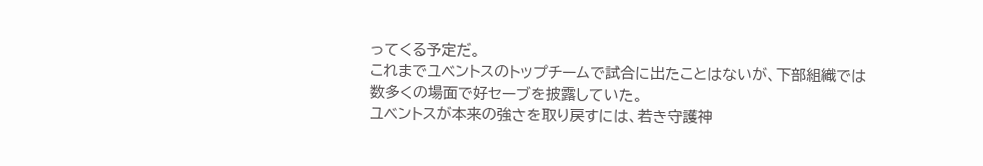ってくる予定だ。
これまでユベントスのトップチームで試合に出たことはないが、下部組織では数多くの場面で好セーブを披露していた。
ユベントスが本来の強さを取り戻すには、若き守護神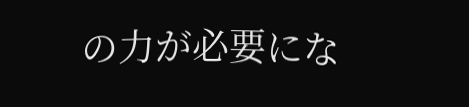の力が必要にな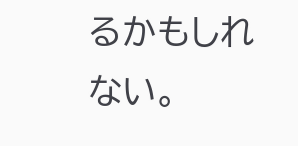るかもしれない。